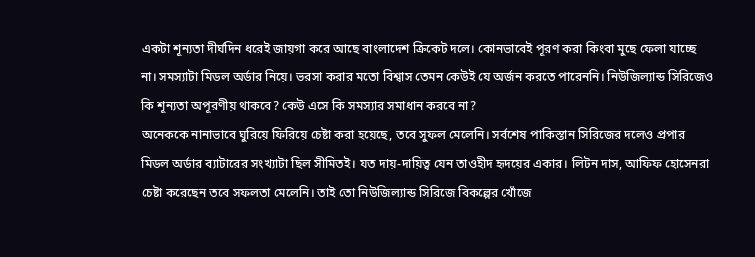একটা শূন্যতা দীর্ঘদিন ধরেই জায়গা করে আছে বাংলাদেশ ক্রিকেট দলে। কোনভাবেই পূরণ করা কিংবা মুছে ফেলা যাচ্ছে না। সমস্যাটা মিডল অর্ডার নিয়ে। ভরসা করার মতো বিশ্বাস তেমন কেউই যে অর্জন করতে পারেননি। নিউজিল্যান্ড সিরিজেও কি শূন্যতা অপূরণীয় থাকবে? কেউ এসে কি সমস্যার সমাধান করবে না?
অনেককে নানাভাবে ঘুরিয়ে ফিরিয়ে চেষ্টা করা হয়েছে, তবে সুফল মেলেনি। সর্বশেষ পাকিস্তান সিরিজের দলেও প্রপার মিডল অর্ডার ব্যাটারের সংখ্যাটা ছিল সীমিতই। যত দায়-দায়িত্ব যেন তাওহীদ হৃদয়ের একার। লিটন দাস, আফিফ হোসেনরা চেষ্টা করেছেন তবে সফলতা মেলেনি। তাই তো নিউজিল্যান্ড সিরিজে বিকল্পের খোঁজে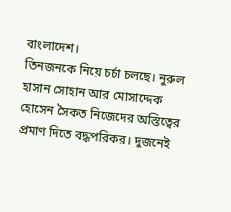বাংলাদেশ।
তিনজনকে নিয়ে চর্চা চলছে। নুরুল হাসান সোহান আর মোসাদ্দেক হোসেন সৈকত নিজেদের অস্তিত্বের প্রমাণ দিতে বদ্ধপরিকর। দুজনেই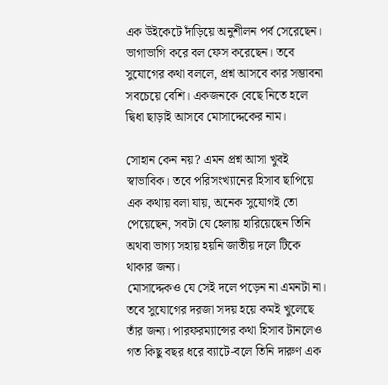এক উইকেটে দাঁড়িয়ে অনুশীলন পর্ব সেরেছেন। ভাগাভাগি করে বল ফেস করেছেন। তবে সুযোগের কথা বললে, প্রশ্ন আসবে কার সম্ভাবনা সবচেয়ে বেশি। একজনকে বেছে নিতে হলে দ্বিধা ছাড়াই আসবে মোসাদ্দেকের নাম।

সোহান কেন নয়? এমন প্রশ্ন আসা খুবই স্বাভাবিক। তবে পরিসংখ্যানের হিসাব ছাপিয়ে এক কথায় বলা যায়, অনেক সুযোগই তো পেয়েছেন, সবটা যে হেলায় হারিয়েছেন তিনি অথবা ভাগ্য সহায় হয়নি জাতীয় দলে টিকে থাকার জন্য।
মোসাদ্দেকও যে সেই দলে পড়েন না এমনটা না। তবে সুযোগের দরজা সদয় হয়ে কমই খুলেছে তাঁর জন্য। পারফরম্যান্সের কথা হিসাব টানলেও গত কিছু বছর ধরে ব্যাটে-বলে তিনি দারুণ এক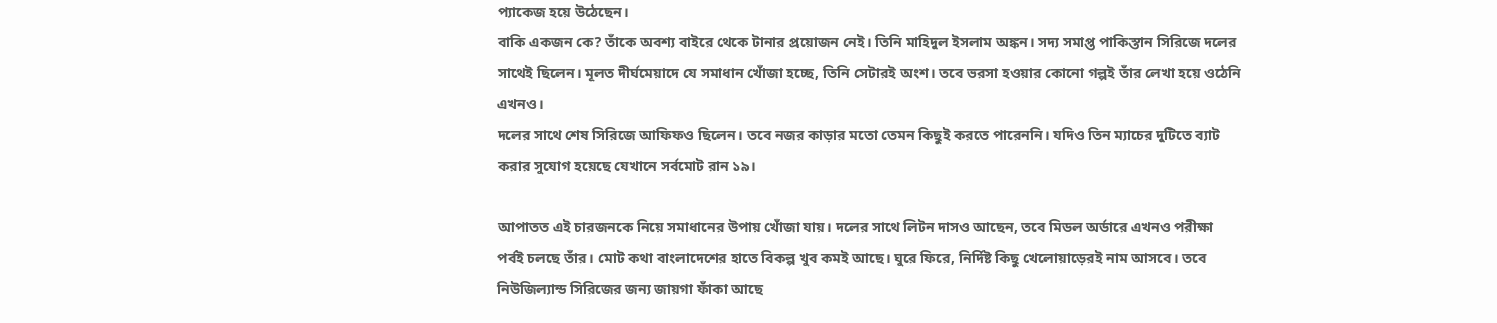প্যাকেজ হয়ে উঠেছেন।
বাকি একজন কে? তাঁকে অবশ্য বাইরে থেকে টানার প্রয়োজন নেই। তিনি মাহিদুল ইসলাম অঙ্কন। সদ্য সমাপ্ত পাকিস্তান সিরিজে দলের সাথেই ছিলেন। মূলত দীর্ঘমেয়াদে যে সমাধান খোঁজা হচ্ছে, তিনি সেটারই অংশ। তবে ভরসা হওয়ার কোনো গল্পই তাঁর লেখা হয়ে ওঠেনি এখনও।
দলের সাথে শেষ সিরিজে আফিফও ছিলেন। তবে নজর কাড়ার মতো তেমন কিছুই করতে পারেননি। যদিও তিন ম্যাচের দুটিতে ব্যাট করার সুযোগ হয়েছে যেখানে সর্বমোট রান ১৯।

আপাতত এই চারজনকে নিয়ে সমাধানের উপায় খোঁজা যায়। দলের সাথে লিটন দাসও আছেন, তবে মিডল অর্ডারে এখনও পরীক্ষা পর্বই চলছে তাঁর। মোট কথা বাংলাদেশের হাতে বিকল্প খুব কমই আছে। ঘুরে ফিরে, নির্দিষ্ট কিছু খেলোয়াড়েরই নাম আসবে। তবে নিউজিল্যান্ড সিরিজের জন্য জায়গা ফাঁকা আছে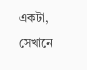একটা, সেখানে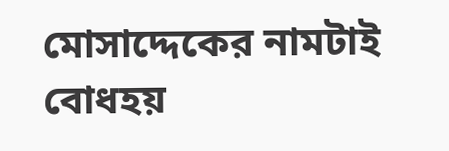মোসাদ্দেকের নামটাই বোধহয়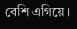বেশি এগিয়ে।